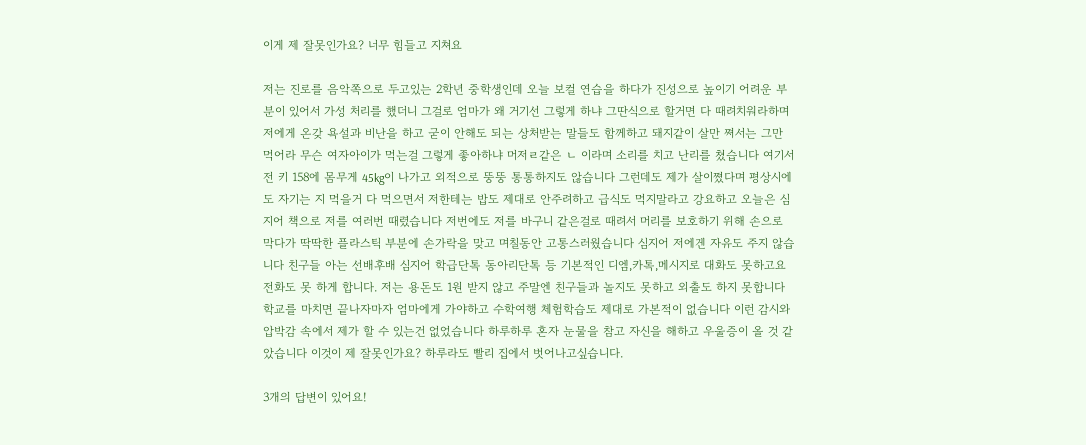이게 제 잘못인가요? 너무 힘들고 지쳐요

저는 진로를 음악쪽으로 두고있는 2학년 중학생인데 오늘 보컬 연습을 하다가 진성으로 높이기 어려운 부분이 있어서 가성 처리를 했더니 그걸로 엄마가 왜 거기선 그렇게 하냐 그딴식으로 할거면 다 때려치워라하며 저에게 온갖 욕설과 비난을 하고 굳이 안해도 되는 상처받는 말들도 함께하고 돼지같이 살만 쪄서는 그만 먹어라 무슨 여자아이가 먹는걸 그렇게 좋아하냐 머저ㄹ같은 ㄴ 이라며 소리를 치고 난리를 쳤습니다 여기서 전 키 158에 몸무게 45kg이 나가고 외적으로 뚱뚱 통통하지도 않습니다 그런데도 제가 살이쪘다며 평상시에도 자기는 지 먹을거 다 먹으면서 저한테는 밥도 제대로 안주려하고 급식도 먹지말라고 강요하고 오늘은 심지어 책으로 저를 여러번 때렸습니다 저번에도 저를 바구니 같은걸로 때려서 머리를 보호하기 위해 손으로 막다가 딱딱한 플라스틱 부분에 손가락을 맞고 며칠동안 고통스러웠습니다 심지어 저에겐 자유도 주지 않습니다 친구들 아는 선배후배 심지어 학급단톡 동아리단톡 등 기본적인 디엠,카톡,메시지로 대화도 못하고요 전화도 못 하게 합니다. 저는 용돈도 1원 받지 않고 주말엔 친구들과 놀지도 못하고 외출도 하지 못합니다 학교를 마치면 끝나자마자 엄마에게 가야하고 수학여행 체험학습도 제대로 가본적이 없습니다 이런 감시와 압박감 속에서 제가 할 수 있는건 없었습니다 하루하루 혼자 눈물을 참고 자신을 해하고 우울증이 올 것 같았습니다 이것이 제 잘못인가요? 하루라도 빨리 집에서 벗어나고싶습니다.

3개의 답변이 있어요!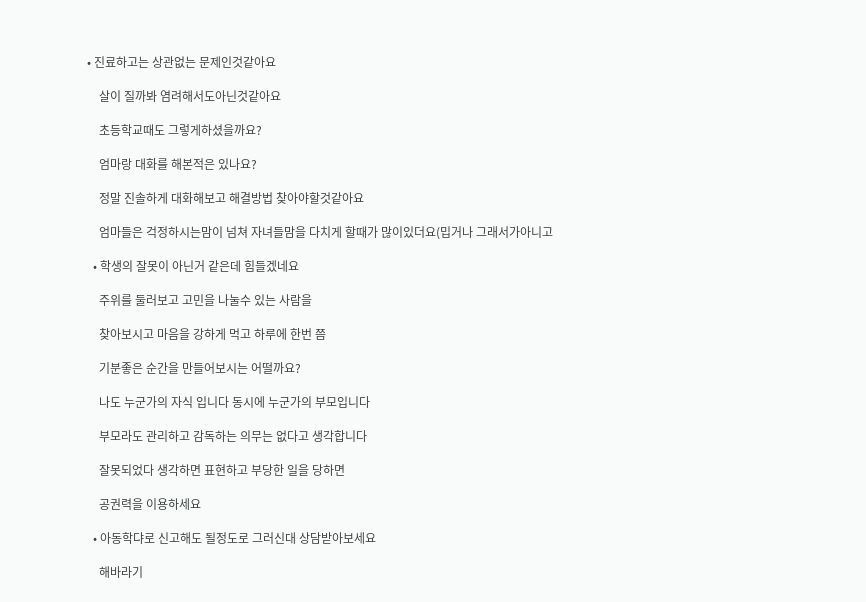• 진료하고는 상관없는 문제인것같아요

    살이 질까봐 염려해서도아닌것같아요

    초등학교때도 그렇게하셨을까요?

    엄마랑 대화를 해본적은 있나요?

    정말 진솔하게 대화해보고 해결방법 찾아야할것같아요

    엄마들은 걱정하시는맘이 넘쳐 자녀들맘을 다치게 할때가 많이있더요(밉거나 그래서가아니고

  • 학생의 잘못이 아닌거 같은데 힘들겠네요

    주위를 둘러보고 고민을 나눌수 있는 사람을

    찾아보시고 마음을 강하게 먹고 하루에 한번 쯤

    기분좋은 순간을 만들어보시는 어떨까요?

    나도 누군가의 자식 입니다 동시에 누군가의 부모입니다

    부모라도 관리하고 감독하는 의무는 없다고 생각합니다

    잘못되었다 생각하면 표현하고 부당한 일을 당하면

    공권력을 이용하세요

  • 아동학댜로 신고해도 될정도로 그러신대 상담받아보세요

    해바라기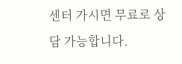센터 가시면 무료로 상담 가능합니다.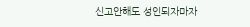신고안해도 성인되자마자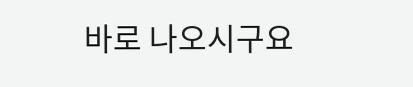바로 나오시구요